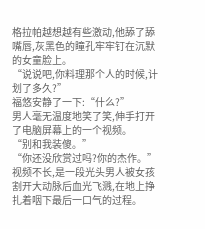格拉帕越想越有些激动,他舔了舔嘴唇,灰黑色的瞳孔牢牢钉在沉默的女童脸上。
“说说吧,你料理那个人的时候,计划了多久?”
福悠安静了一下:“什么?”
男人毫无温度地笑了笑,伸手打开了电脑屏幕上的一个视频。
“别和我装傻。”
“你还没欣赏过吗?你的杰作。”
视频不长,是一段光头男人被女孩割开大动脉后血光飞溅,在地上挣扎着咽下最后一口气的过程。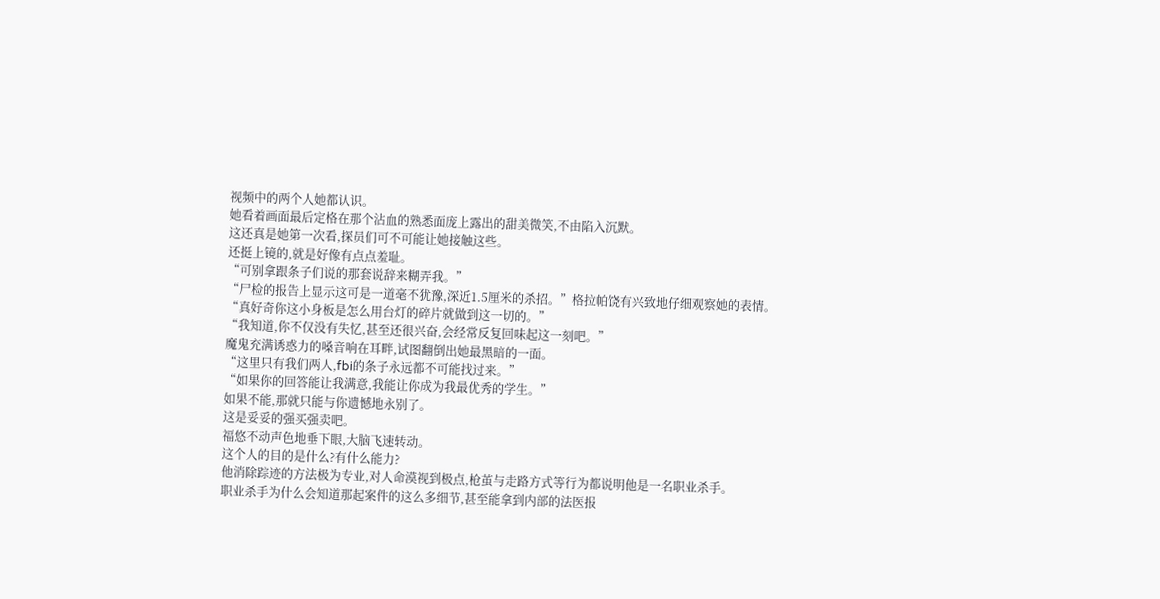视频中的两个人她都认识。
她看着画面最后定格在那个沾血的熟悉面庞上露出的甜美微笑,不由陷入沉默。
这还真是她第一次看,探员们可不可能让她接触这些。
还挺上镜的,就是好像有点点羞耻。
“可别拿跟条子们说的那套说辞来糊弄我。”
“尸检的报告上显示这可是一道毫不犹豫,深近1.5厘米的杀招。”格拉帕饶有兴致地仔细观察她的表情。
“真好奇你这小身板是怎么用台灯的碎片就做到这一切的。”
“我知道,你不仅没有失忆,甚至还很兴奋,会经常反复回味起这一刻吧。”
魔鬼充满诱惑力的嗓音响在耳畔,试图翻倒出她最黑暗的一面。
“这里只有我们两人,fbi的条子永远都不可能找过来。”
“如果你的回答能让我满意,我能让你成为我最优秀的学生。”
如果不能,那就只能与你遗憾地永别了。
这是妥妥的强买强卖吧。
福悠不动声色地垂下眼,大脑飞速转动。
这个人的目的是什么?有什么能力?
他消除踪迹的方法极为专业,对人命漠视到极点,枪茧与走路方式等行为都说明他是一名职业杀手。
职业杀手为什么会知道那起案件的这么多细节,甚至能拿到内部的法医报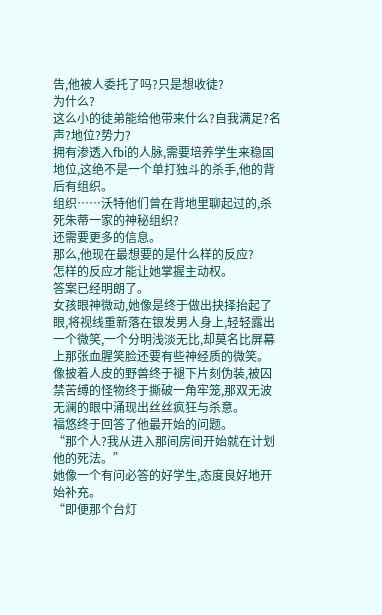告,他被人委托了吗?只是想收徒?
为什么?
这么小的徒弟能给他带来什么?自我满足?名声?地位?势力?
拥有渗透入fbi的人脉,需要培养学生来稳固地位,这绝不是一个单打独斗的杀手,他的背后有组织。
组织……沃特他们曾在背地里聊起过的,杀死朱蒂一家的神秘组织?
还需要更多的信息。
那么,他现在最想要的是什么样的反应?
怎样的反应才能让她掌握主动权。
答案已经明朗了。
女孩眼神微动,她像是终于做出抉择抬起了眼,将视线重新落在银发男人身上,轻轻露出一个微笑,一个分明浅淡无比,却莫名比屏幕上那张血腥笑脸还要有些神经质的微笑。
像披着人皮的野兽终于褪下片刻伪装,被囚禁苦缚的怪物终于撕破一角牢笼,那双无波无澜的眼中涌现出丝丝疯狂与杀意。
福悠终于回答了他最开始的问题。
“那个人?我从进入那间房间开始就在计划他的死法。”
她像一个有问必答的好学生,态度良好地开始补充。
“即便那个台灯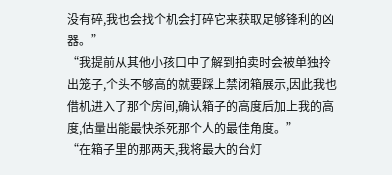没有碎,我也会找个机会打碎它来获取足够锋利的凶器。”
“我提前从其他小孩口中了解到拍卖时会被单独拎出笼子,个头不够高的就要踩上禁闭箱展示,因此我也借机进入了那个房间,确认箱子的高度后加上我的高度,估量出能最快杀死那个人的最佳角度。”
“在箱子里的那两天,我将最大的台灯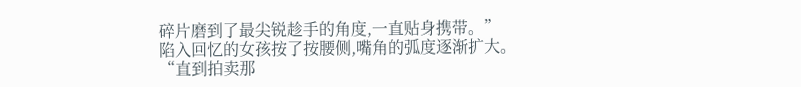碎片磨到了最尖锐趁手的角度,一直贴身携带。”
陷入回忆的女孩按了按腰侧,嘴角的弧度逐渐扩大。
“直到拍卖那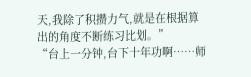天,我除了积攒力气,就是在根据算出的角度不断练习比划。”
“台上一分钟,台下十年功啊……师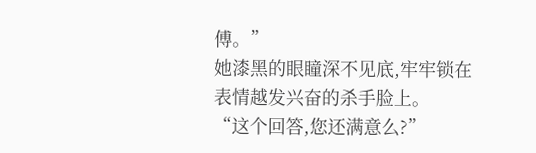傅。”
她漆黑的眼瞳深不见底,牢牢锁在表情越发兴奋的杀手脸上。
“这个回答,您还满意么?”